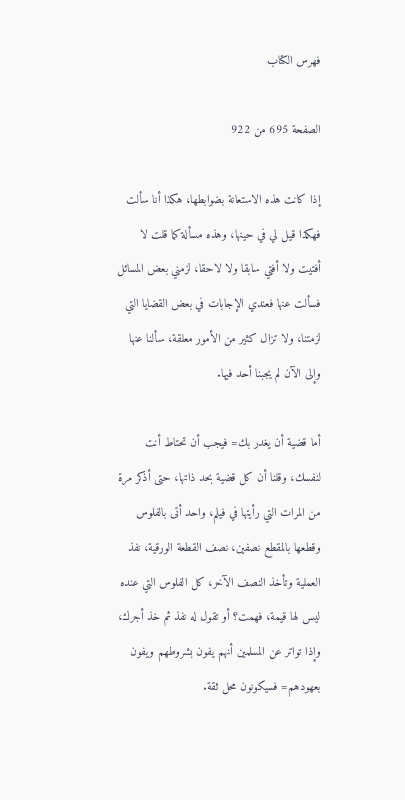فهرس الكتاب

الصفحة 695 من 922

إذا كانت هذه الاستعانة بضوابطها، هكذا أنا سألت فهكذا قيل لي في حينها، وهذه مسألة كما قلت لا أفتيت ولا أفتي سابقا ولا لاحقا، لزمني بعض المسائل فسألت عنها فعندي الإجابات في بعض القضايا التي لزمتنا، ولا تزال كثير من الأمور معلقة، سألنا عنها وإلى الآن لم يجبنا أحد فيها.

أما قضية أن يغدر بك= فيجب أن تحتاط أنت لنفسك، وقلنا أن كل قضية بحد ذاتها، حتى أذكر مرة من المرات التي رأيتها في فيلم، واحد أتى بالفلوس وقطعها بالمقطع نصفين، نصف القطعة الورقية، نفذ العملية وتأخذ النصف الآخر، كل الفلوس التي عنده ليس لها قيمة، فهمت؟ أو تقول له نفذ ثم خذ أجرك، وإذا تواتر عن المسلمين أنهم يفون بشروطهم ويفون بعهودهم= فسيكونون محل ثقة.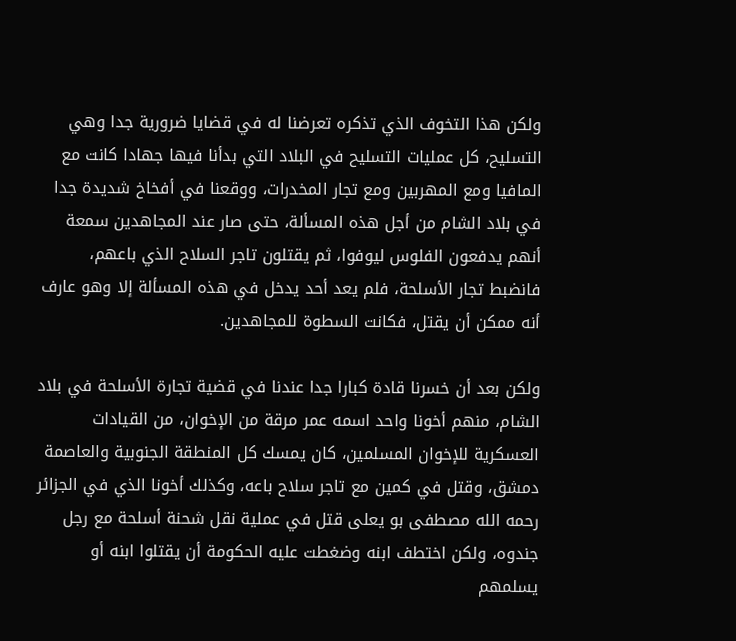ولكن هذا التخوف الذي تذكره تعرضنا له في قضايا ضرورية جدا وهي التسليح، كل عمليات التسليح في البلاد التي بدأنا فيها جهادا كانت مع المافيا ومع المهربين ومع تجار المخدرات، ووقعنا في أفخاخ شديدة جدا في بلاد الشام من أجل هذه المسألة، حتى صار عند المجاهدين سمعة أنهم يدفعون الفلوس ليوفوا، ثم يقتلون تاجر السلاح الذي باعهم، فانضبط تجار الأسلحة، فلم يعد أحد يدخل في هذه المسألة إلا وهو عارف أنه ممكن أن يقتل، فكانت السطوة للمجاهدين.

ولكن بعد أن خسرنا قادة كبارا جدا عندنا في قضية تجارة الأسلحة في بلاد الشام، منهم أخونا واحد اسمه عمر مرقة من الإخوان، من القيادات العسكرية للإخوان المسلمين، كان يمسك كل المنطقة الجنوبية والعاصمة دمشق، وقتل في كمين مع تاجر سلاح باعه، وكذلك أخونا الذي في الجزائر رحمه الله مصطفى بو يعلى قتل في عملية نقل شحنة أسلحة مع رجل جندوه، ولكن اختطف ابنه وضغطت عليه الحكومة أن يقتلوا ابنه أو يسلمهم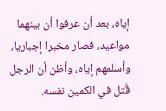إياه، بعد أن عرفوا أن بينهما مواعيد، فصار مخبرا إجباريا، وأسلمهم إياه، وأظن أن الرجل قُتل في الكمين نفسه.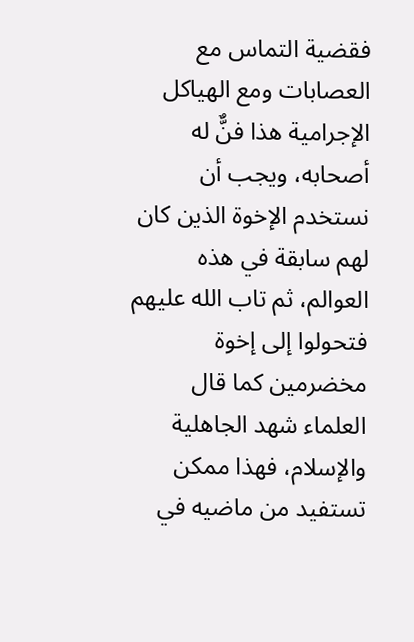فقضية التماس مع العصابات ومع الهياكل الإجرامية هذا فنٌّ له أصحابه، ويجب أن نستخدم الإخوة الذين كان لهم سابقة في هذه العوالم، ثم تاب الله عليهم فتحولوا إلى إخوة مخضرمين كما قال العلماء شهد الجاهلية والإسلام، فهذا ممكن تستفيد من ماضيه في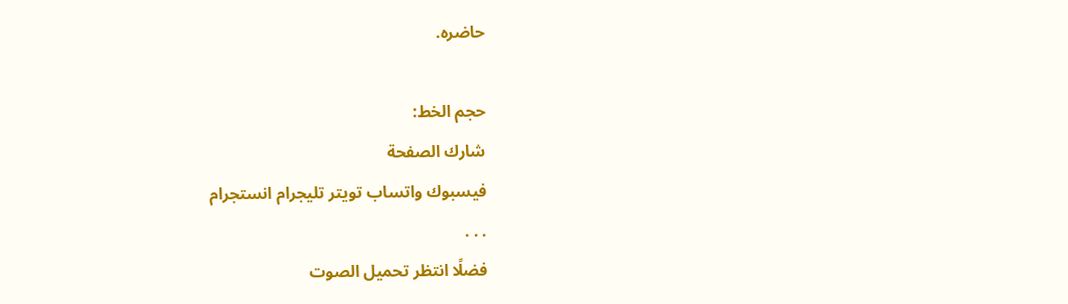حاضره.

حجم الخط:
شارك الصفحة
فيسبوك واتساب تويتر تليجرام انستجرام
. . .
فضلًا انتظر تحميل الصوت